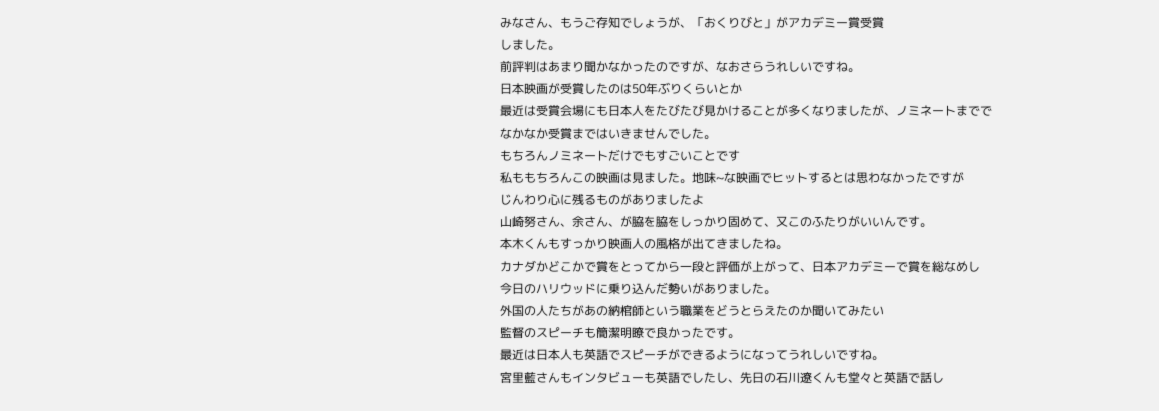みなさん、もうご存知でしょうが、「おくりびと」がアカデミー賞受賞
しました。
前評判はあまり聞かなかったのですが、なおさらうれしいですね。
日本映画が受賞したのは50年ぶりくらいとか
最近は受賞会場にも日本人をたびたび見かけることが多くなりましたが、ノミネートまでで
なかなか受賞まではいきませんでした。
もちろんノミネートだけでもすごいことです
私ももちろんこの映画は見ました。地味~な映画でヒットするとは思わなかったですが
じんわり心に残るものがありましたよ
山崎努さん、余さん、が脇を脇をしっかり固めて、又このふたりがいいんです。
本木くんもすっかり映画人の風格が出てきましたね。
カナダかどこかで賞をとってから一段と評価が上がって、日本アカデミーで賞を総なめし
今日のハリウッドに乗り込んだ勢いがありました。
外国の人たちがあの納棺師という職業をどうとらえたのか聞いてみたい
監督のスピーチも簡潔明瞭で良かったです。
最近は日本人も英語でスピーチができるようになってうれしいですね。
宮里藍さんもインタビューも英語でしたし、先日の石川遼くんも堂々と英語で話し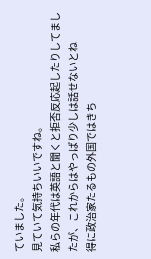ていました。
見ていて気持ちいいですね。
私らの年代は英語と聞くと拒否反応起したりしてましたが、これからはやっぱり少しは話せないとね
得に政治家たるもの外国ではきち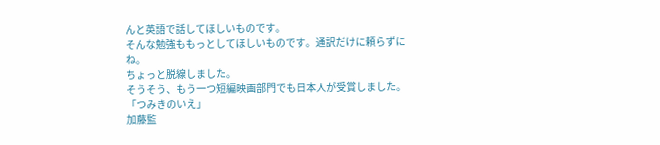んと英語で話してほしいものです。
そんな勉強ももっとしてほしいものです。通訳だけに頼らずにね。
ちょっと脱線しました。
そうそう、もう一つ短編映画部門でも日本人が受賞しました。
「つみきのいえ」
加藤監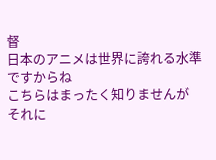督
日本のアニメは世界に誇れる水準ですからね
こちらはまったく知りませんが
それに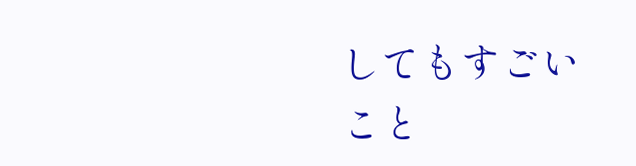してもすごいこと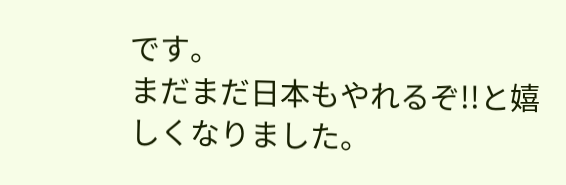です。
まだまだ日本もやれるぞ!!と嬉しくなりました。